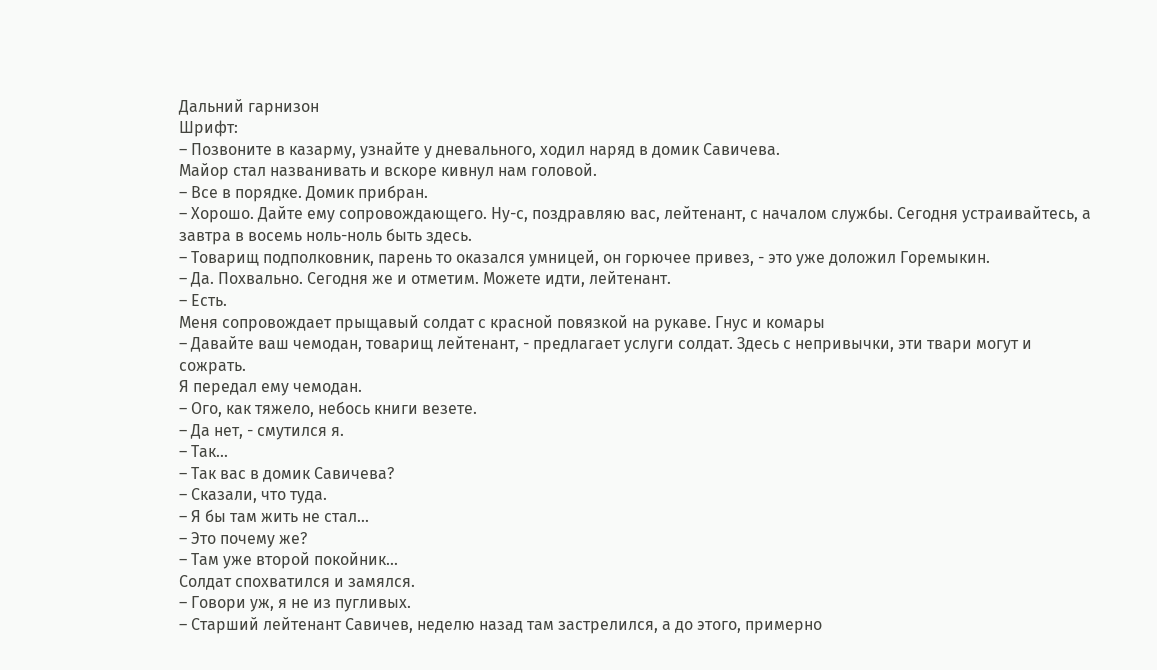Дальний гарнизон
Шрифт:
– Позвоните в казарму, узнайте у дневального, ходил наряд в домик Савичева.
Майор стал названивать и вскоре кивнул нам головой.
– Все в порядке. Домик прибран.
– Хорошо. Дайте ему сопровождающего. Ну-с, поздравляю вас, лейтенант, с началом службы. Сегодня устраивайтесь, а завтра в восемь ноль-ноль быть здесь.
– Товарищ подполковник, парень то оказался умницей, он горючее привез, - это уже доложил Горемыкин.
– Да. Похвально. Сегодня же и отметим. Можете идти, лейтенант.
– Есть.
Меня сопровождает прыщавый солдат с красной повязкой на рукаве. Гнус и комары
– Давайте ваш чемодан, товарищ лейтенант, - предлагает услуги солдат. Здесь с непривычки, эти твари могут и сожрать.
Я передал ему чемодан.
– Ого, как тяжело, небось книги везете.
– Да нет, - смутился я.
– Так...
– Так вас в домик Савичева?
– Сказали, что туда.
– Я бы там жить не стал...
– Это почему же?
– Там уже второй покойник...
Солдат спохватился и замялся.
– Говори уж, я не из пугливых.
– Старший лейтенант Савичев, неделю назад там застрелился, а до этого, примерно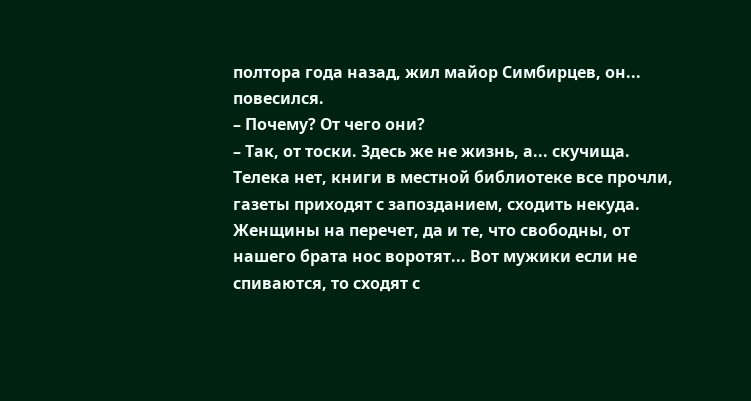полтора года назад, жил майор Симбирцев, он... повесился.
– Почему? От чего они?
– Так, от тоски. Здесь же не жизнь, а... скучища. Телека нет, книги в местной библиотеке все прочли, газеты приходят с запозданием, сходить некуда. Женщины на перечет, да и те, что свободны, от нашего брата нос воротят... Вот мужики если не спиваются, то сходят с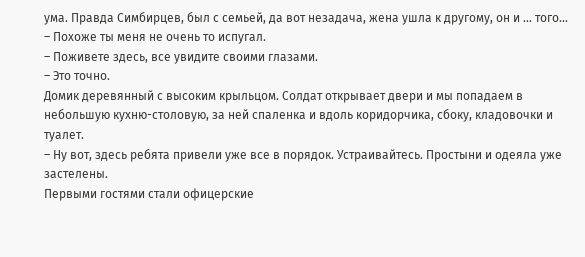ума. Правда Симбирцев, был с семьей, да вот незадача, жена ушла к другому, он и ... того...
– Похоже ты меня не очень то испугал.
– Поживете здесь, все увидите своими глазами.
– Это точно.
Домик деревянный с высоким крыльцом. Солдат открывает двери и мы попадаем в небольшую кухню-столовую, за ней спаленка и вдоль коридорчика, сбоку, кладовочки и туалет.
– Ну вот, здесь ребята привели уже все в порядок. Устраивайтесь. Простыни и одеяла уже застелены.
Первыми гостями стали офицерские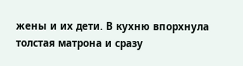жены и их дети. В кухню впорхнула толстая матрона и сразу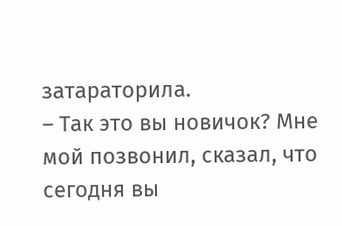затараторила.
– Так это вы новичок? Мне мой позвонил, сказал, что сегодня вы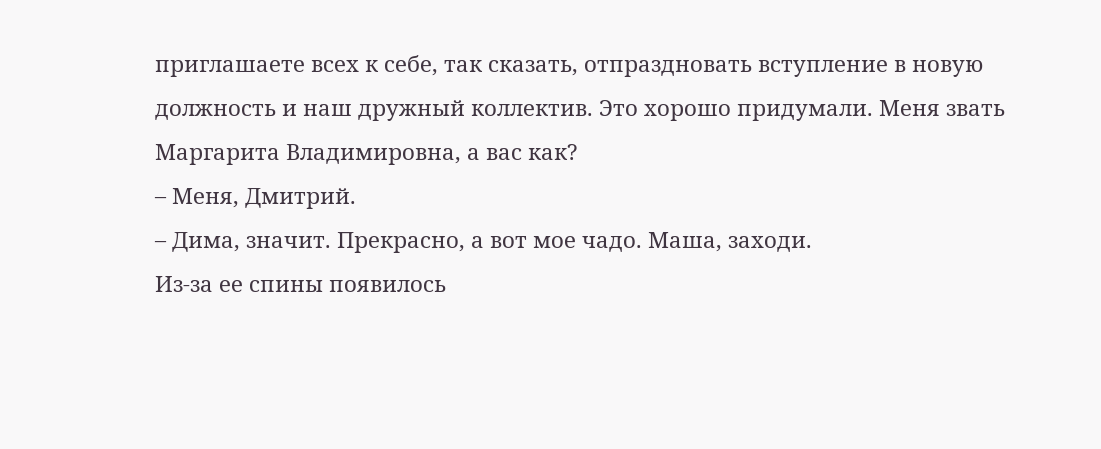приглашаете всех к себе, так сказать, отпраздновать вступление в новую должность и наш дружный коллектив. Это хорошо придумали. Меня звать Маргарита Владимировна, а вас как?
– Меня, Дмитрий.
– Дима, значит. Прекрасно, а вот мое чадо. Маша, заходи.
Из-за ее спины появилось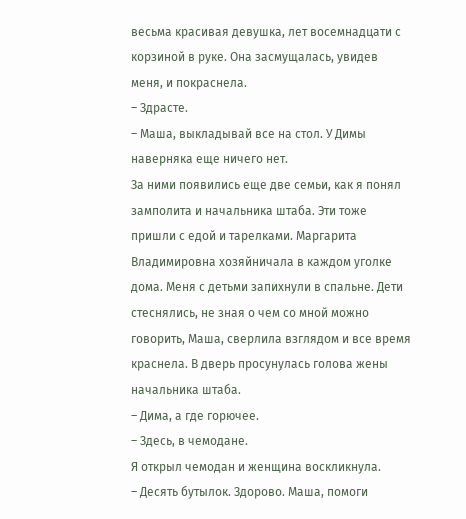весьма красивая девушка, лет восемнадцати с корзиной в руке. Она засмущалась, увидев меня, и покраснела.
– Здрасте.
– Маша, выкладывай все на стол. У Димы наверняка еще ничего нет.
За ними появились еще две семьи, как я понял замполита и начальника штаба. Эти тоже пришли с едой и тарелками. Маргарита Владимировна хозяйничала в каждом уголке дома. Меня с детьми запихнули в спальне. Дети стеснялись, не зная о чем со мной можно говорить, Маша, сверлила взглядом и все время краснела. В дверь просунулась голова жены начальника штаба.
– Дима, а где горючее.
– Здесь, в чемодане.
Я открыл чемодан и женщина воскликнула.
– Десять бутылок. Здорово. Маша, помоги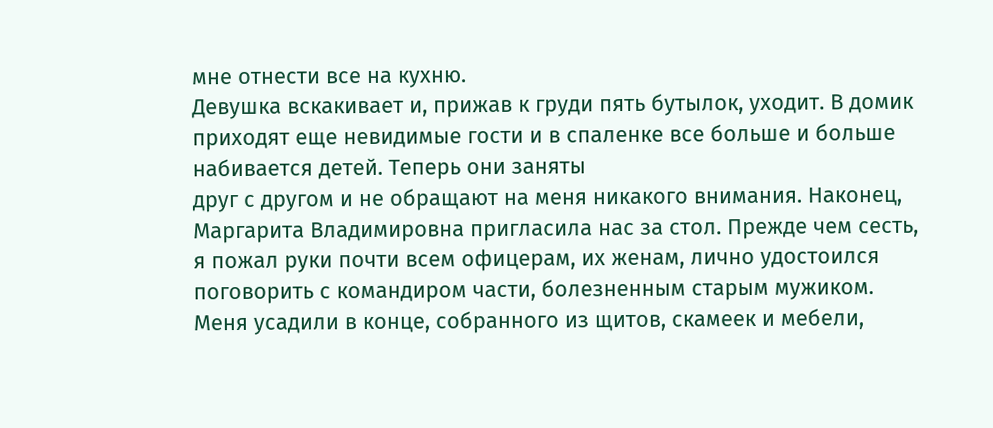мне отнести все на кухню.
Девушка вскакивает и, прижав к груди пять бутылок, уходит. В домик приходят еще невидимые гости и в спаленке все больше и больше набивается детей. Теперь они заняты
друг с другом и не обращают на меня никакого внимания. Наконец, Маргарита Владимировна пригласила нас за стол. Прежде чем сесть, я пожал руки почти всем офицерам, их женам, лично удостоился поговорить с командиром части, болезненным старым мужиком. Меня усадили в конце, собранного из щитов, скамеек и мебели,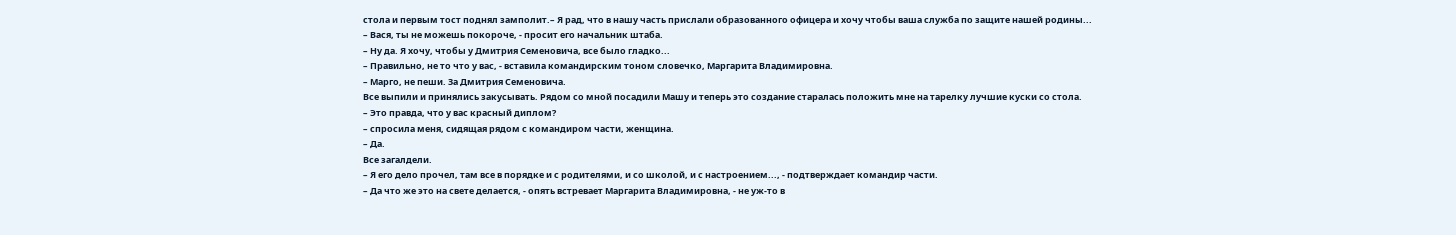стола и первым тост поднял замполит.– Я рад, что в нашу часть прислали образованного офицера и хочу чтобы ваша служба по защите нашей родины...
– Вася, ты не можешь покороче, - просит его начальник штаба.
– Ну да. Я хочу, чтобы у Дмитрия Семеновича, все было гладко...
– Правильно, не то что у вас, - вставила командирским тоном словечко, Маргарита Владимировна.
– Марго, не пеши. За Дмитрия Семеновича.
Все выпили и принялись закусывать. Рядом со мной посадили Машу и теперь это создание старалась положить мне на тарелку лучшие куски со стола.
– Это правда, что у вас красный диплом?
– спросила меня, сидящая рядом с командиром части, женщина.
– Да.
Все загалдели.
– Я его дело прочел, там все в порядке и с родителями, и со школой, и с настроением..., - подтверждает командир части.
– Да что же это на свете делается, - опять встревает Маргарита Владимировна, - не уж-то в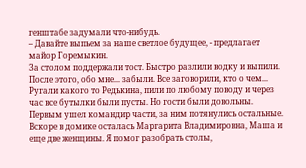генштабе задумали что-нибудь.
– Давайте выпьем за наше светлое будущее, - предлагает майор Горемыкин.
За столом поддержали тост. Быстро разлили водку и выпили. После этого, обо мне... забыли. Все заговорили, кто о чем... Ругали какого то Редькина, пили по любому поводу и через час все бутылки были пусты. Но гости были довольны. Первым ушел командир части, за ним потянулись остальные. Вскоре в домике осталась Маргарита Владимировна, Маша и еще две женщины. Я помог разобрать столы,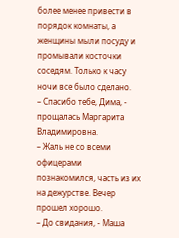более менее привести в порядок комнаты, а женщины мыли посуду и промывали косточки соседям. Только к часу ночи все было сделано.
– Спасибо тебе, Дима, - прощалась Маргарита Владимировна.
– Жаль не со всеми офицерами познакомился, часть из их на дежурстве. Вечер прошел хорошо.
– До свидания, - Маша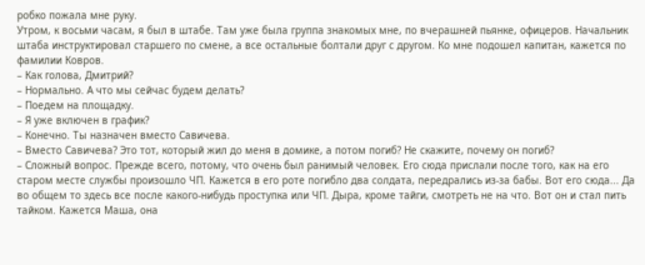робко пожала мне руку.
Утром, к восьми часам, я был в штабе. Там уже была группа знакомых мне, по вчерашней пьянке, офицеров. Начальник штаба инструктировал старшего по смене, а все остальные болтали друг с другом. Ко мне подошел капитан, кажется по фамилии Ковров.
– Как голова, Дмитрий?
– Нормально. А что мы сейчас будем делать?
– Поедем на площадку.
– Я уже включен в график?
– Конечно. Ты назначен вместо Савичева.
– Вместо Савичева? Это тот, который жил до меня в домике, а потом погиб? Не скажите, почему он погиб?
– Сложный вопрос. Прежде всего, потому, что очень был ранимый человек. Его сюда прислали после того, как на его старом месте службы произошло ЧП. Кажется в его роте погибло два солдата, передрались из-за бабы. Вот его сюда... Да во общем то здесь все после какого-нибудь проступка или ЧП. Дыра, кроме тайги, смотреть не на что. Вот он и стал пить тайком. Кажется Маша, она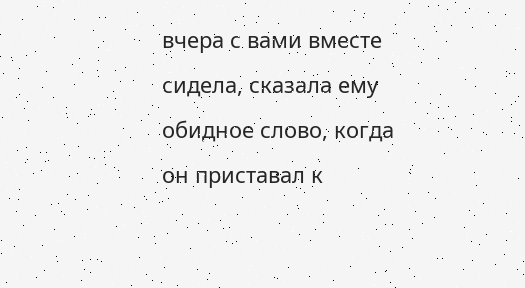вчера с вами вместе сидела, сказала ему обидное слово, когда он приставал к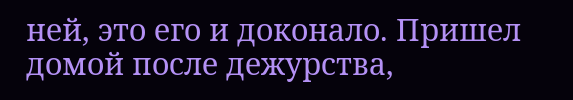ней, это его и доконало. Пришел домой после дежурства,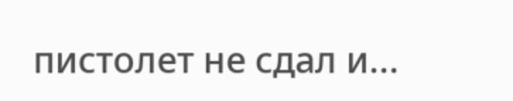пистолет не сдал и...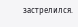застрелился.